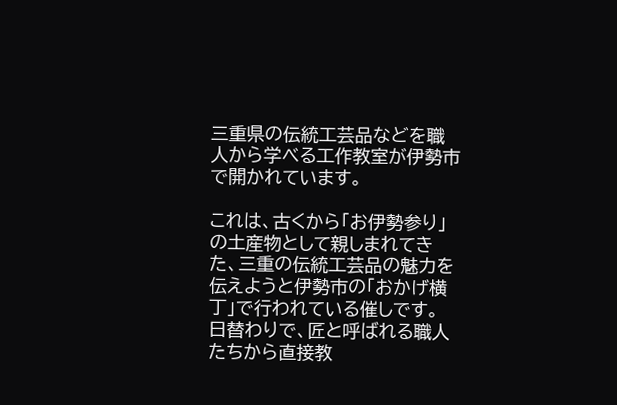三重県の伝統工芸品などを職人から学べる工作教室が伊勢市で開かれています。

これは、古くから「お伊勢参り」の土産物として親しまれてきた、三重の伝統工芸品の魅力を伝えようと伊勢市の「おかげ横丁」で行われている催しです。
日替わりで、匠と呼ばれる職人たちから直接教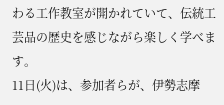わる工作教室が開かれていて、伝統工芸品の歴史を感じながら楽しく学べます。
11日(火)は、参加者らが、伊勢志摩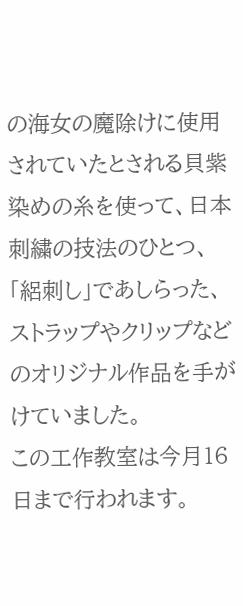の海女の魔除けに使用されていたとされる貝紫染めの糸を使って、日本刺繍の技法のひとつ、「絽刺し」であしらった、ストラップやクリップなどのオリジナル作品を手がけていました。
この工作教室は今月16日まで行われます。